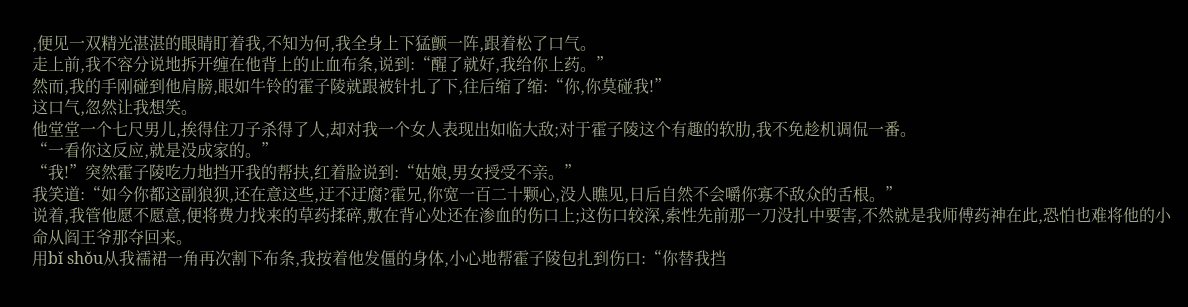,便见一双精光湛湛的眼睛盯着我,不知为何,我全身上下猛颤一阵,跟着松了口气。
走上前,我不容分说地拆开缠在他背上的止血布条,说到:“醒了就好,我给你上药。”
然而,我的手刚碰到他肩膀,眼如牛铃的霍子陵就跟被针扎了下,往后缩了缩:“你,你莫碰我!”
这口气,忽然让我想笑。
他堂堂一个七尺男儿,挨得住刀子杀得了人,却对我一个女人表现出如临大敌;对于霍子陵这个有趣的软肋,我不免趁机调侃一番。
“一看你这反应,就是没成家的。”
“我!”突然霍子陵吃力地挡开我的帮扶,红着脸说到:“姑娘,男女授受不亲。”
我笑道:“如今你都这副狼狈,还在意这些,迂不迂腐?霍兄,你宽一百二十颗心,没人瞧见,日后自然不会嚼你寡不敌众的舌根。”
说着,我管他愿不愿意,便将费力找来的草药揉碎,敷在背心处还在渗血的伤口上;这伤口较深,索性先前那一刀没扎中要害,不然就是我师傅药神在此,恐怕也难将他的小命从阎王爷那夺回来。
用bǐ shǒu从我襦裙一角再次割下布条,我按着他发僵的身体,小心地帮霍子陵包扎到伤口:“你替我挡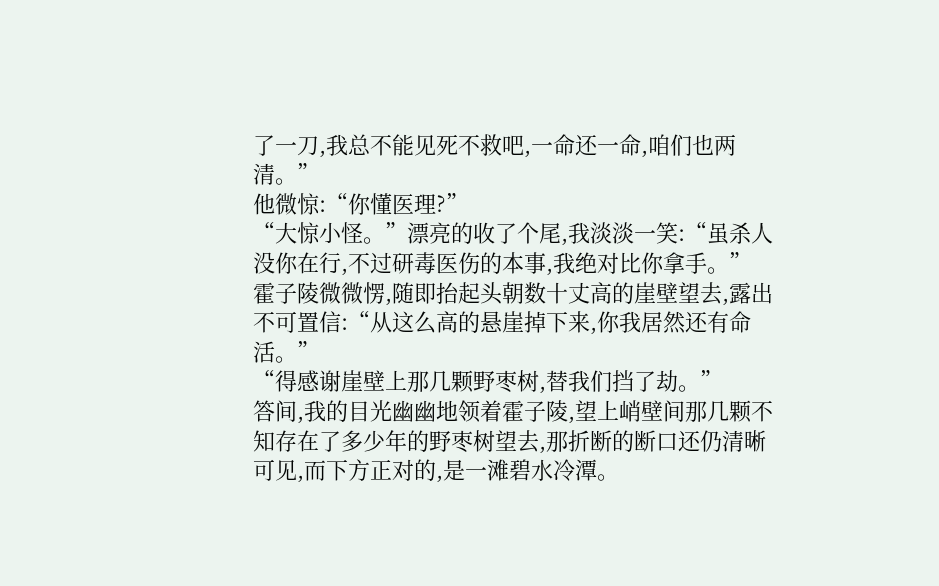了一刀,我总不能见死不救吧,一命还一命,咱们也两清。”
他微惊:“你懂医理?”
“大惊小怪。”漂亮的收了个尾,我淡淡一笑:“虽杀人没你在行,不过研毒医伤的本事,我绝对比你拿手。”
霍子陵微微愣,随即抬起头朝数十丈高的崖壁望去,露出不可置信:“从这么高的悬崖掉下来,你我居然还有命活。”
“得感谢崖壁上那几颗野枣树,替我们挡了劫。”
答间,我的目光幽幽地领着霍子陵,望上峭壁间那几颗不知存在了多少年的野枣树望去,那折断的断口还仍清晰可见,而下方正对的,是一滩碧水冷潭。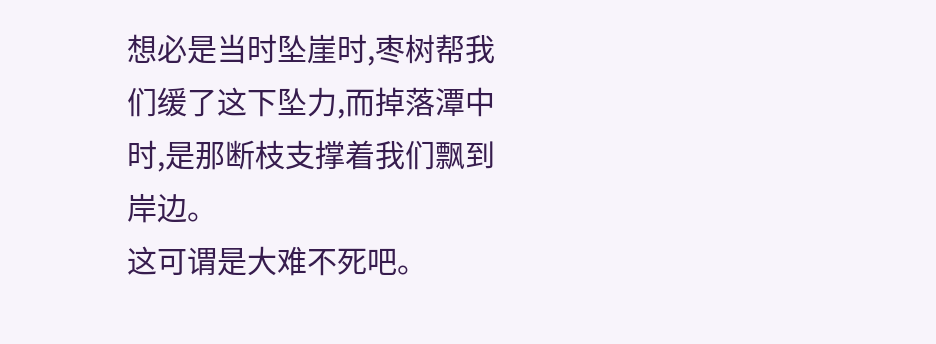想必是当时坠崖时,枣树帮我们缓了这下坠力,而掉落潭中时,是那断枝支撑着我们飘到岸边。
这可谓是大难不死吧。